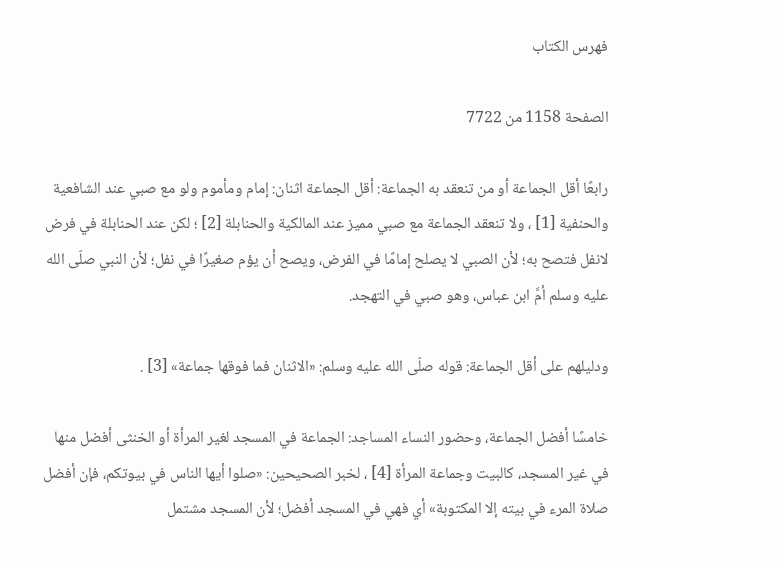فهرس الكتاب

الصفحة 1158 من 7722

رابعًا أقل الجماعة أو من تنعقد به الجماعة: أقل الجماعة اثنان: إمام ومأموم ولو مع صبي عند الشافعية والحنفية [1] ، ولا تنعقد الجماعة مع صبي مميز عند المالكية والحنابلة [2] ؛ لكن عند الحنابلة في فرض لانفل فتصح به؛ لأن الصبي لا يصلح إمامًا في الفرض، ويصح أن يؤم صغيرًا في نفل؛ لأن النبي صلّى الله عليه وسلم أمَّ ابن عباس، وهو صبي في التهجد.

ودليلهم على أقل الجماعة: قوله صلّى الله عليه وسلم: «الاثنان فما فوقها جماعة» [3] .

خامسًا أفضل الجماعة، وحضور النساء المساجد: الجماعة في المسجد لغير المرأة أو الخنثى أفضل منها في غير المسجد، كالبيت وجماعة المرأة [4] ، لخبر الصحيحين: «صلوا أيها الناس في بيوتكم، فإن أفضل صلاة المرء في بيته إلا المكتوبة» أي فهي في المسجد أفضل؛ لأن المسجد مشتمل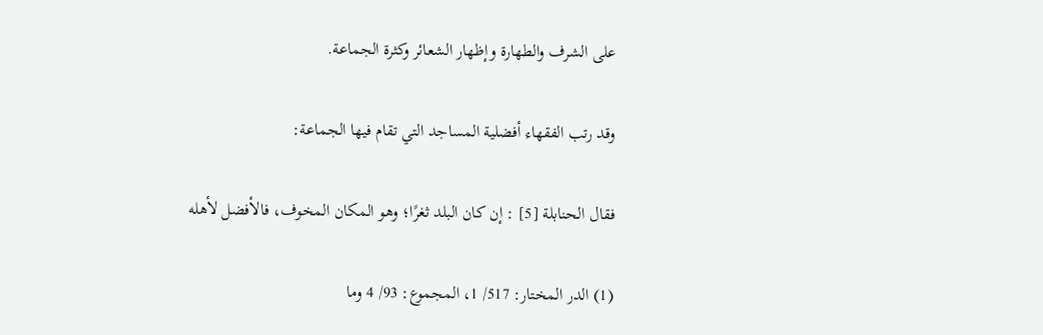على الشرف والطهارة وإظهار الشعائر وكثرة الجماعة.

وقد رتب الفقهاء أفضلية المساجد التي تقام فيها الجماعة:

فقال الحنابلة [5] : إن كان البلد ثغرًا؛ وهو المكان المخوف، فالأفضل لأهله

(1) الدر المختار: 517/ 1، المجموع: 93/ 4 وما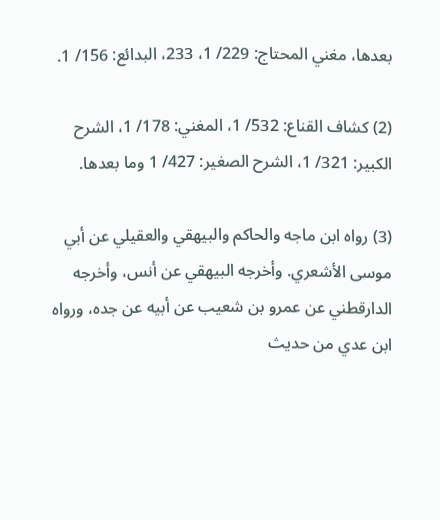بعدها، مغني المحتاج: 229/ 1، 233، البدائع: 156/ 1.

(2) كشاف القناع: 532/ 1، المغني: 178/ 1، الشرح الكبير: 321/ 1، الشرح الصغير: 427/ 1 وما بعدها.

(3) رواه ابن ماجه والحاكم والبيهقي والعقيلي عن أبي موسى الأشعري. وأخرجه البيهقي عن أنس، وأخرجه الدارقطني عن عمرو بن شعيب عن أبيه عن جده، ورواه ابن عدي من حديث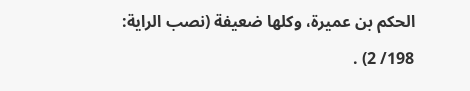الحكم بن عميرة، وكلها ضعيفة (نصب الراية: 198/ 2) .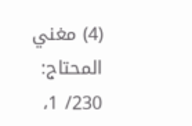(4) مغني المحتاج: 230/ 1،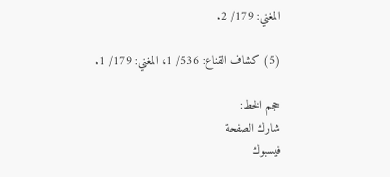المغني: 179/ 2.

(5) كشاف القناع: 536/ 1، المغني: 179/ 1.

حجم الخط:
شارك الصفحة
فيسبوك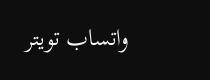واتساب تويتر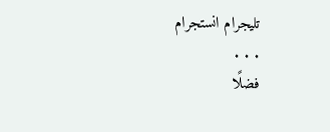تليجرام انستجرام
. . .
فضلًا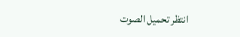انتظر تحميل الصوت